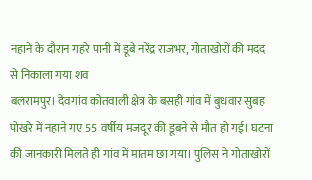नहाने के दौरान गहरे पानी में डूबे नरेंद्र राजभर, गोताखोरों की मदद से निकाला गया शव
बलरामपुर। देवगांव कोतवाली क्षेत्र के बसही गांव में बुधवार सुबह पोखरे में नहाने गए 55 वर्षीय मजदूर की डूबने से मौत हो गई। घटना की जानकारी मिलते ही गांव में मातम छा गया। पुलिस ने गोताखोरों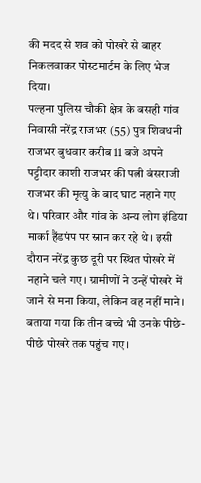की मदद से शव को पोखरे से बाहर निकलवाकर पोस्टमार्टम के लिए भेज दिया।
पल्हना पुलिस चौकी क्षेत्र के बसही गांव निवासी नरेंद्र राजभर (55) पुत्र शिवधनी राजभर बुधवार करीब 11 बजे अपने पट्टीदार काशी राजभर की पत्नी बंसराजी राजभर की मृत्यु के बाद घाट नहाने गए थे। परिवार और गांव के अन्य लोग इंडिया मार्का हैंडपंप पर स्नान कर रहे थे। इसी दौरान नरेंद्र कुछ दूरी पर स्थित पोखरे में नहाने चले गए। ग्रामीणों ने उन्हें पोखरे में जाने से मना किया, लेकिन वह नहीं माने।
बताया गया कि तीन बच्चे भी उनके पीछे-पीछे पोखरे तक पहुंच गए।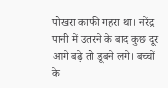पोखरा काफी गहरा था। नरेंद्र पानी में उतरने के बाद कुछ दूर आगे बढ़े तो डूबने लगे। बच्चों के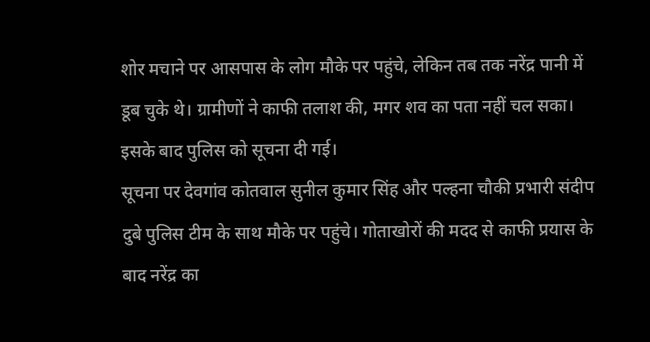शोर मचाने पर आसपास के लोग मौके पर पहुंचे, लेकिन तब तक नरेंद्र पानी में डूब चुके थे। ग्रामीणों ने काफी तलाश की, मगर शव का पता नहीं चल सका। इसके बाद पुलिस को सूचना दी गई।
सूचना पर देवगांव कोतवाल सुनील कुमार सिंह और पल्हना चौकी प्रभारी संदीप दुबे पुलिस टीम के साथ मौके पर पहुंचे। गोताखोरों की मदद से काफी प्रयास के बाद नरेंद्र का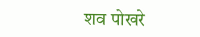शव पोखरे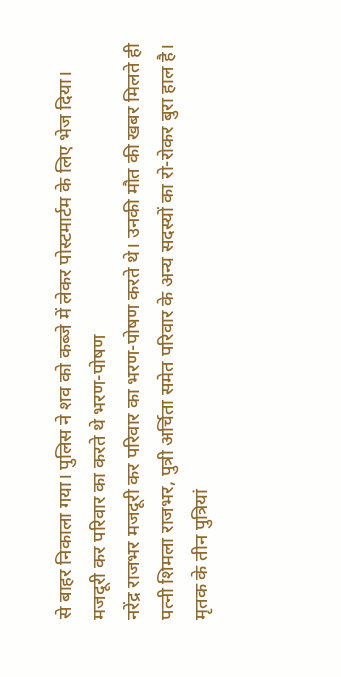से बाहर निकाला गया। पुलिस ने शव को कब्जे में लेकर पोस्टमार्टम के लिए भेज दिया।
मजदूरी कर परिवार का करते थे भरण-पोषण
नरेंद्र राजभर मजदूरी कर परिवार का भरण-पोषण करते थे। उनकी मौत की खबर मिलते ही पत्नी शिमला राजभर, पुत्री अर्चिता समेत परिवार के अन्य सदस्यों का रो-रोकर बुरा हाल है। मृतक के तीन पुत्रियां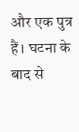और एक पुत्र हैं। घटना के बाद से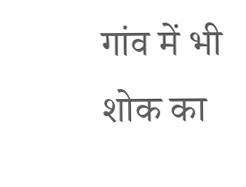गांव में भी शोक का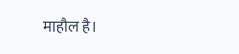माहौल है।